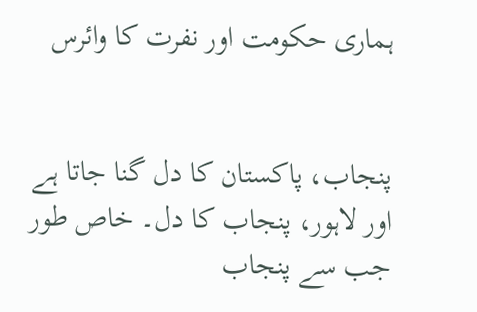ہماری حکومت اور نفرت کا وائرس


پنجاب، پاکستان کا دل گنا جاتا ہے اور لاہور، پنجاب کا دل۔ خاص طور جب سے پنجاب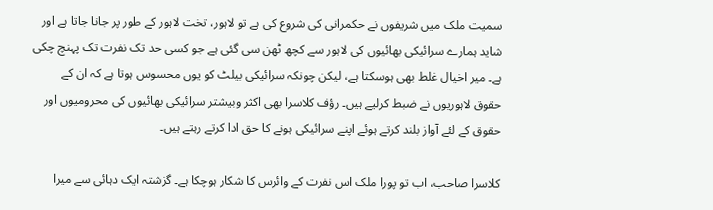سمیت ملک میں شریفوں نے حکمرانی کی شروع کی ہے تو لاہور، تخت لاہور کے طور پر جانا جاتا ہے اور شاید ہمارے سرائیکی بھائیوں کی لاہور سے کچھ ٹھن سی گئی ہے جو کسی حد تک نفرت تک پہنچ چکی ہے۔ میر اخیال غلط بھی ہوسکتا ہے، لیکن چونکہ سرائیکی بیلٹ کو یوں محسوس ہوتا ہے کہ ان کے حقوق لاہوریوں نے ضبط کرلیے ہیں۔ رؤف کلاسرا بھی اکثر وبیشتر سرائیکی بھائیوں کی محرومیوں اور حقوق کے لئے آواز بلند کرتے ہوئے اپنے سرائیکی ہونے کا حق ادا کرتے رہتے ہیں۔

کلاسرا صاحب، اب تو پورا ملک اس نفرت کے وائرس کا شکار ہوچکا ہے۔ گزشتہ ایک دہائی سے میرا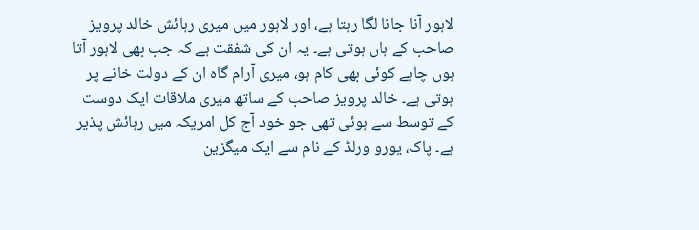لاہور آنا جانا لگا رہتا ہے، اور لاہور میں میری رہائش خالد پرویز صاحب کے ہاں ہوتی ہے۔ یہ ان کی شفقت ہے کہ جب بھی لاہور آتا ہوں چاہے کوئی بھی کام ہو، میری آرام گاہ ان کے دولت خانے پر ہوتی ہے۔ خالد پرویز صاحب کے ساتھ میری ملاقات ایک دوست کے توسط سے ہوئی تھی جو خود آج کل امریکہ میں رہائش پذیر ہے۔ پاک، یورو ورلڈ کے نام سے ایک میگزین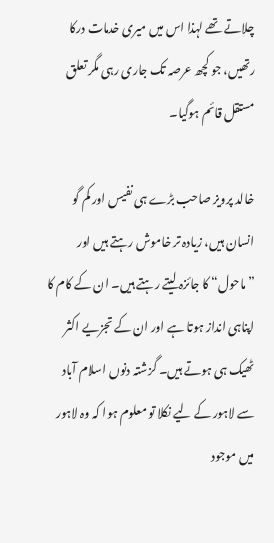چلاتے تھے لہذا اس میں میری خدمات درکا رتھیں، جو کچھ عرصہ تک جاری رہی مگر تعلق مستقل قائم ہوگیا۔

خالد پرویز صاحب بڑے ہی نفیس اور کم گو انسان ہیں، زیادہ تر خاموش رہتے ہیں اور ”ماحول“ کا جائزہ لیتے رہتے ہیں۔ ان کے کام کا اپناہی انداز ہوتا ہے اور ان کے تجزیے اکثر ٹھیک ہی ہوتے ہیں۔ گزشتہ دنوں اسلام آباد سے لاہور کے لیے نکلا تو معلوم ہوا کہ وہ لاہور میں موجود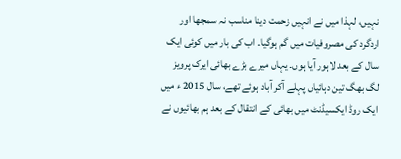نہیں، لہذا میں نے انہیں زحمت دینا مناسب نہ سمجھا اور اردگرد کی مصروفیات میں گم ہوگیا۔ اب کی بار میں کوئی ایک سال کے بعد لاہور آیا ہوں۔ یہاں میرے بڑے بھائی ایرک پرویز لگ بھگ تین دہائیاں پہلے آکر آباد ہوئے تھے، سال 2015 ء میں ایک روڈ ایکسیڈنٹ میں بھائی کے انتقال کے بعد ہم بھائیوں نے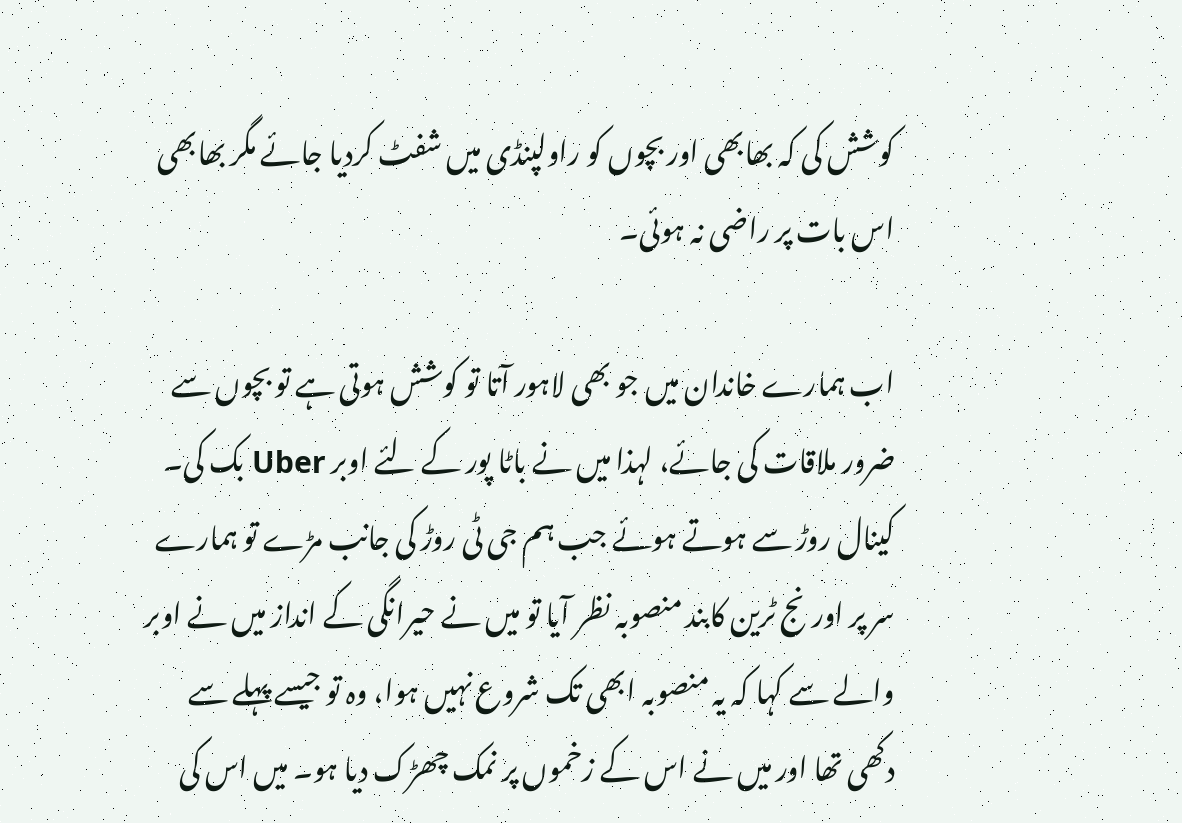کوشش کی کہ بھابھی اور بچوں کو راولپنڈی میں شفٹ کردیا جائے مگر بھابھی اس بات پر راضی نہ ہوئی۔

اب ہمارے خاندان میں جو بھی لاہور آتا تو کوشش ہوتی ہے تو بچوں سے ضرور ملاقات کی جائے، لہذا میں نے باٹا پور کے لئے اوبر Uber بک کی۔ کینال روڑ سے ہوتے ہوئے جب ہم جی ٹی روڑ کی جانب مڑے تو ہمارے سر پر اورنج ٹرین کابند منصوبہ نظر آیا تو میں نے حیرانگی کے انداز میں نے اوبر والے سے کہا کہ یہ منصوبہ ابھی تک شروع نہیں ہوا، وہ تو جیسے پہلے سے دکھی تھا اور میں نے اس کے زخموں پر نمک چھڑک دیا ہو۔ میں اس کی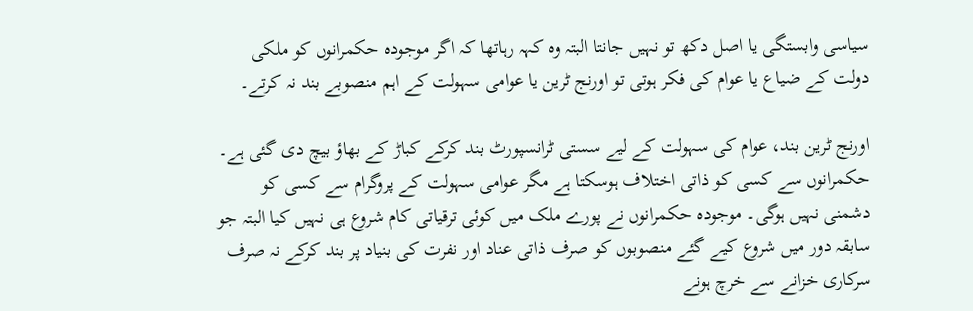سیاسی وابستگی یا اصل دکھ تو نہیں جانتا البتہ وہ کہہ رہاتھا کہ اگر موجودہ حکمرانوں کو ملکی دولت کے ضیاع یا عوام کی فکر ہوتی تو اورنج ٹرین یا عوامی سہولت کے اہم منصوبے بند نہ کرتے۔

اورنج ٹرین بند، عوام کی سہولت کے لیے سستی ٹرانسپورٹ بند کرکے کباڑ کے بھاؤ بیچ دی گئی ہے۔ حکمرانوں سے کسی کو ذاتی اختلاف ہوسکتا ہے مگر عوامی سہولت کے پروگرام سے کسی کو دشمنی نہیں ہوگی۔ موجودہ حکمرانوں نے پورے ملک میں کوئی ترقیاتی کام شروع ہی نہیں کیا البتہ جو سابقہ دور میں شروع کیے گئے منصوبوں کو صرف ذاتی عناد اور نفرت کی بنیاد پر بند کرکے نہ صرف سرکاری خزانے سے خرچ ہونے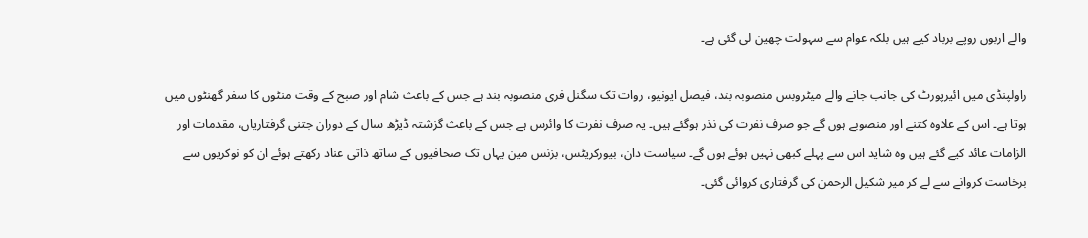والے اربوں روپے برباد کیے ہیں بلکہ عوام سے سہولت چھین لی گئی ہے۔

راولپنڈی میں ائیرپورٹ کی جانب جانے والے میٹروبس منصوبہ بند، فیصل ایونیو، روات تک سگنل فری منصوبہ بند ہے جس کے باعث شام اور صبح کے وقت منٹوں کا سفر گھنٹوں میں ہوتا ہے۔ اس کے علاوہ کتنے اور منصوبے ہوں گے جو صرف نفرت کی نذر ہوگئے ہیں۔ یہ صرف نفرت کا وائرس ہے جس کے باعث گزشتہ ڈیڑھ سال کے دوران جتنی گرفتاریاں، مقدمات اور الزامات عائد کیے گئے ہیں وہ شاید اس سے پہلے کبھی نہیں ہوئے ہوں گے۔ سیاست دان، بیورکریٹس، بزنس مین یہاں تک صحافیوں کے ساتھ ذاتی عناد رکھتے ہوئے ان کو نوکریوں سے برخاست کروانے سے لے کر میر شکیل الرحمن کی گرفتاری کروائی گئی۔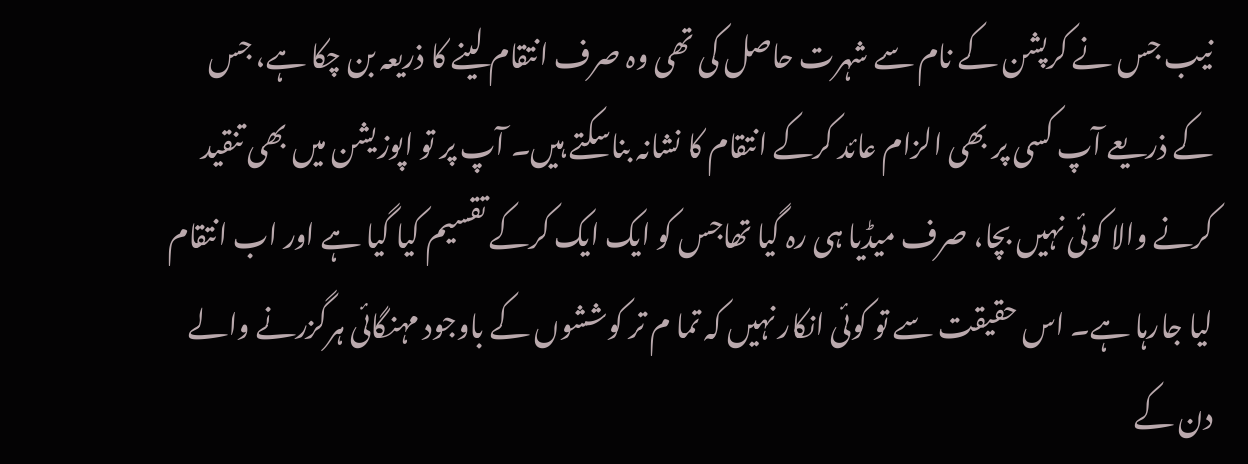نیب جس نے کرپشن کے نام سے شہرت حاصل کی تھی وہ صرف انتقام لینے کا ذریعہ بن چکا ہے، جس کے ذریعے آپ کسی پر بھی الزام عائد کرکے انتقام کا نشانہ بناسکتے ہیں۔ آپ پر تو اپوزیشن میں بھی تنقید کرنے والا کوئی نہیں بچا، صرف میڈیا ہی رہ گیا تھاجس کو ایک ایک کرکے تقسیم کیا گیا ہے اور اب انتقام لیا جارہا ہے۔ اس حقیقت سے تو کوئی انکار نہیں کہ تما م تر کوششوں کے باوجود مہنگائی ہرگزرنے والے دن کے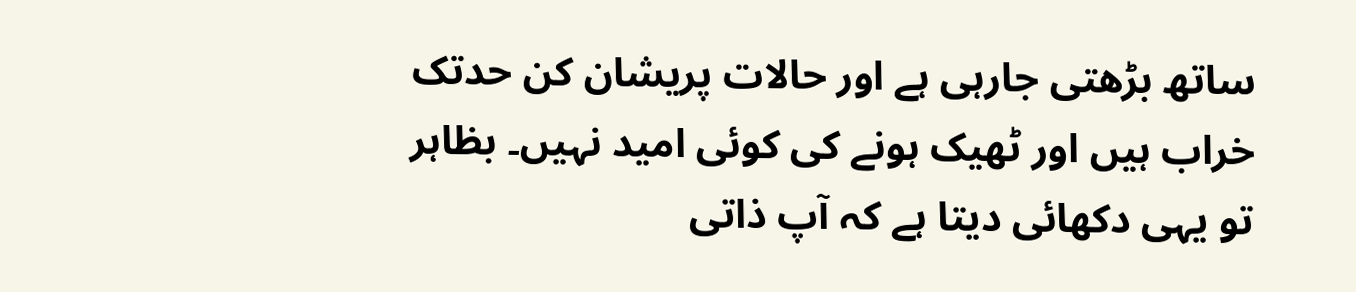ساتھ بڑھتی جارہی ہے اور حالات پریشان کن حدتک خراب ہیں اور ٹھیک ہونے کی کوئی امید نہیں۔ بظاہر تو یہی دکھائی دیتا ہے کہ آپ ذاتی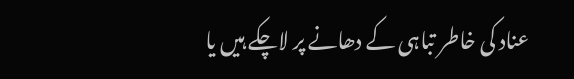عناد کی خاطر تباہی کے دھانے پر لاچکے ہیں یا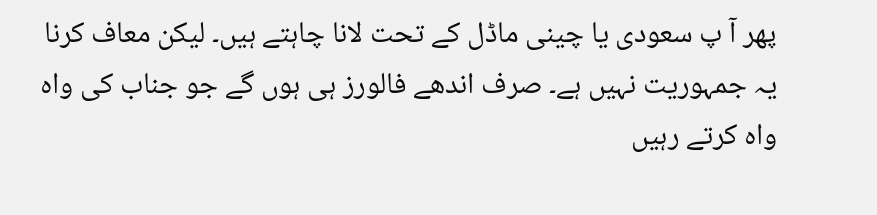پھر آ پ سعودی یا چینی ماڈل کے تحت لانا چاہتے ہیں۔ لیکن معاف کرنا یہ جمہوریت نہیں ہے۔ صرف اندھے فالورز ہی ہوں گے جو جناب کی واہ واہ کرتے رہیں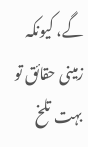گے، کیونکہ زمینی حقائق تو بہت تلخ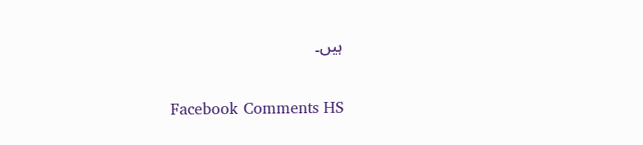ہیں۔

Facebook Comments HS